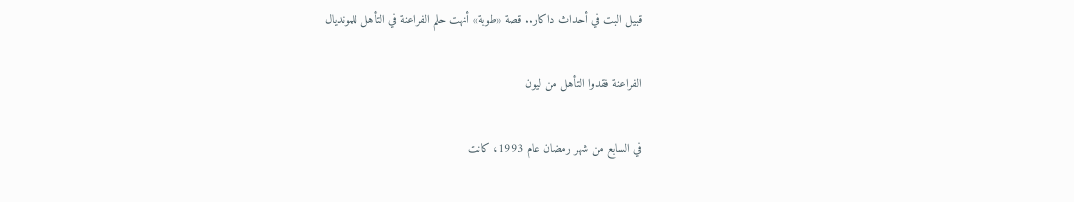قبيل البت في أحداث داكار.. قصة «طوبة» أنهت حلم الفراعنة في التأهل للمونديال

الفراعنة فقدوا التأهل من ليون

في السابع من شهر رمضان عام 1993، كانت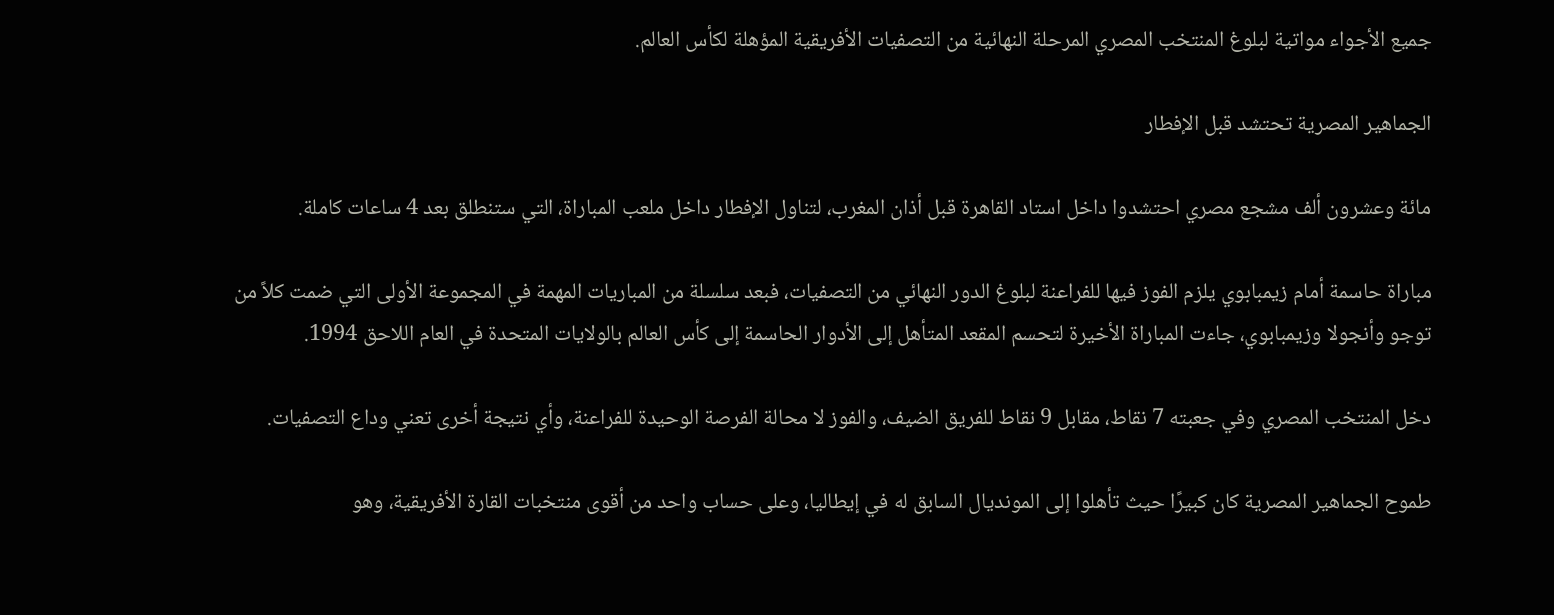جميع الأجواء مواتية لبلوغ المنتخب المصري المرحلة النهائية من التصفيات الأفريقية المؤهلة لكأس العالم.

الجماهير المصرية تحتشد قبل الإفطار

مائة وعشرون ألف مشجع مصري احتشدوا داخل استاد القاهرة قبل أذان المغرب، لتناول الإفطار داخل ملعب المباراة، التي ستنطلق بعد 4 ساعات كاملة.

مباراة حاسمة أمام زيمبابوي يلزم الفوز فيها للفراعنة لبلوغ الدور النهائي من التصفيات، فبعد سلسلة من المباريات المهمة في المجموعة الأولى التي ضمت كلاً من توجو وأنجولا وزيمبابوي، جاءت المباراة الأخيرة لتحسم المقعد المتأهل إلى الأدوار الحاسمة إلى كأس العالم بالولايات المتحدة في العام اللاحق 1994.

دخل المنتخب المصري وفي جعبته 7 نقاط، مقابل 9 نقاط للفريق الضيف، والفوز لا محالة الفرصة الوحيدة للفراعنة، وأي نتيجة أخرى تعني وداع التصفيات.

طموح الجماهير المصرية كان كبيرًا حيث تأهلوا إلى المونديال السابق له في إيطاليا، وعلى حساب واحد من أقوى منتخبات القارة الأفريقية، وهو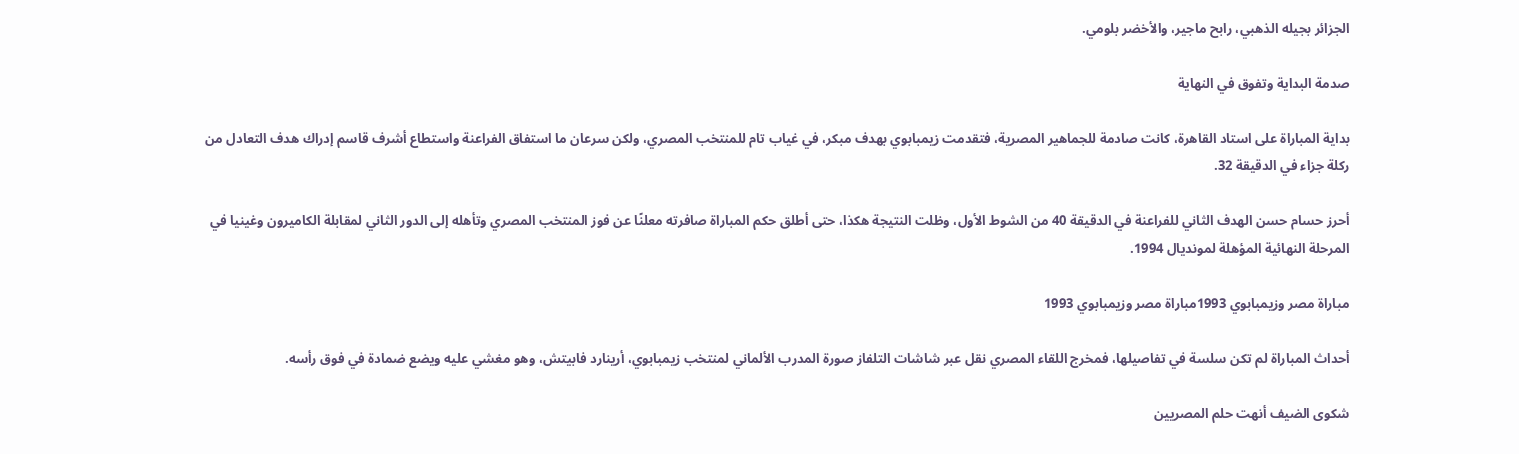الجزائر بجيله الذهبي، رابح ماجير، والأخضر بلومي.

صدمة البداية وتفوق في النهاية

بداية المباراة على استاد القاهرة، كانت صادمة للجماهير المصرية، فتقدمت زيمبابوي بهدف مبكر، في غياب تام للمنتخب المصري، ولكن سرعان ما استفاق الفراعنة واستطاع أشرف قاسم إدراك هدف التعادل من ركلة جزاء في الدقيقة 32.

أحرز حسام حسن الهدف الثاني للفراعنة في الدقيقة 40 من الشوط الأول، وظلت النتيجة هكذا، حتى أطلق حكم المباراة صافرته معلنًا عن فوز المنتخب المصري وتأهله إلى الدور الثاني لمقابلة الكاميرون وغينيا في المرحلة النهائية المؤهلة لمونديال 1994.

مباراة مصر وزيمبابوي 1993مباراة مصر وزيمبابوي 1993

أحداث المباراة لم تكن سلسة في تفاصيلها، فمخرج اللقاء المصري نقل عبر شاشات التلفاز صورة المدرب الألماني لمنتخب زيمبابوي، أرينارد فابيتش، وهو مغشي عليه ويضع ضمادة في فوق رأسه.

شكوى الضيف أنهت حلم المصريين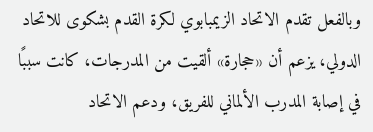وبالفعل تقدم الاتحاد الزيمبابوي لكرة القدم بشكوى للاتحاد الدولي، يزعم أن «حجارة» ألقيت من المدرجات، كانت سببًا في إصابة المدرب الألماني للفريق، ودعم الاتحاد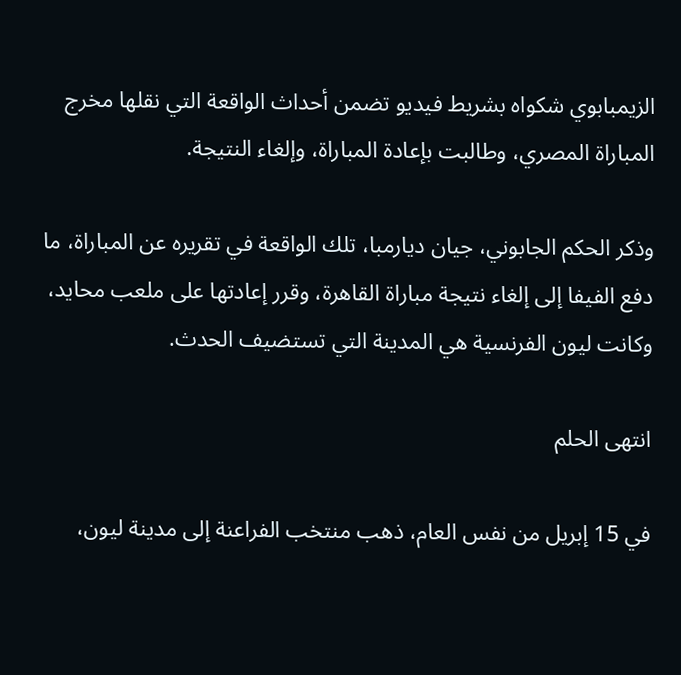الزيمبابوي شكواه بشريط فيديو تضمن أحداث الواقعة التي نقلها مخرج المباراة المصري، وطالبت بإعادة المباراة، وإلغاء النتيجة.

وذكر الحكم الجابوني، جيان ديارمبا، تلك الواقعة في تقريره عن المباراة، ما دفع الفيفا إلى إلغاء نتيجة مباراة القاهرة، وقرر إعادتها على ملعب محايد، وكانت ليون الفرنسية هي المدينة التي تستضيف الحدث.

انتهى الحلم

في 15 إبريل من نفس العام، ذهب منتخب الفراعنة إلى مدينة ليون،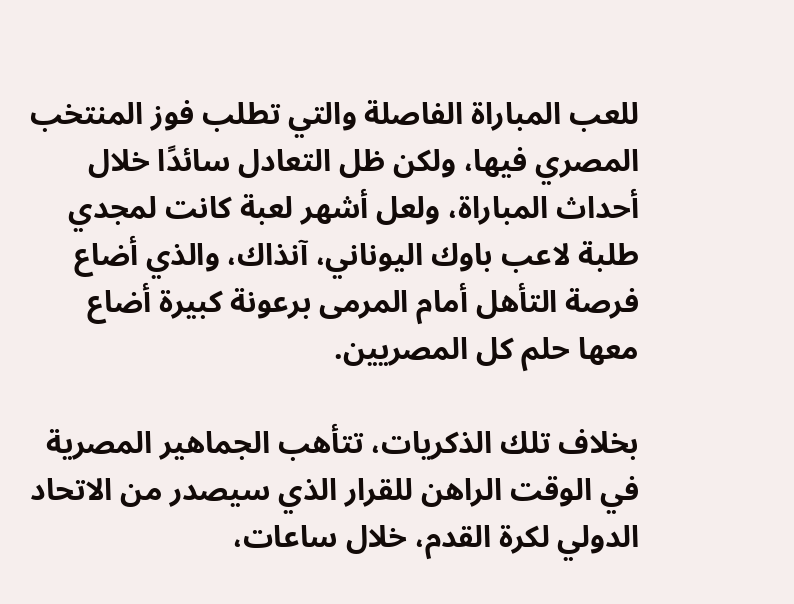للعب المباراة الفاصلة والتي تطلب فوز المنتخب المصري فيها، ولكن ظل التعادل سائدًا خلال أحداث المباراة، ولعل أشهر لعبة كانت لمجدي طلبة لاعب باوك اليوناني، آنذاك، والذي أضاع فرصة التأهل أمام المرمى برعونة كبيرة أضاع معها حلم كل المصريين.

بخلاف تلك الذكريات، تتأهب الجماهير المصرية في الوقت الراهن للقرار الذي سيصدر من الاتحاد الدولي لكرة القدم، خلال ساعات،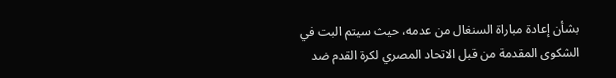بشأن إعادة مباراة السنغال من عدمه، حيث سيتم البت في الشكوى المقدمة من قبل الاتحاد المصري لكرة القدم ضد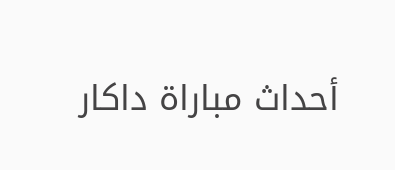أحداث مباراة داكار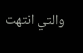والتي انتهت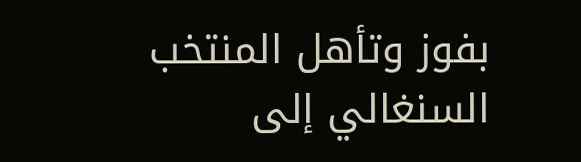بفوز وتأهل المنتخب السنغالي إلى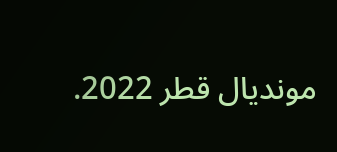مونديال قطر 2022.